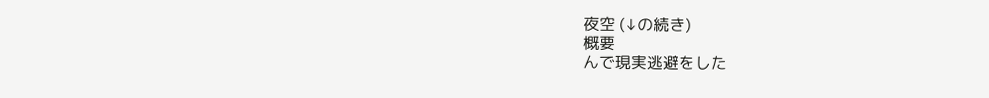夜空 (↓の続き)
概要
んで現実逃避をした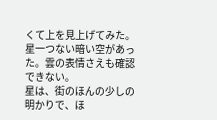くて上を見上げてみた。星一つない暗い空があった。雲の表情さえも確認できない。
星は、街のほんの少しの明かりで、ほ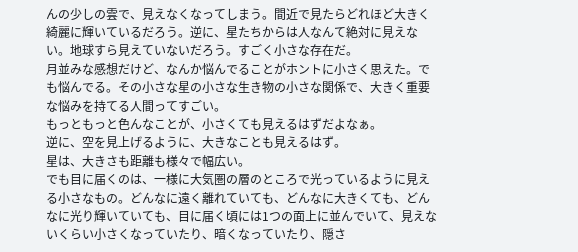んの少しの雲で、見えなくなってしまう。間近で見たらどれほど大きく綺麗に輝いているだろう。逆に、星たちからは人なんて絶対に見えない。地球すら見えていないだろう。すごく小さな存在だ。
月並みな感想だけど、なんか悩んでることがホントに小さく思えた。でも悩んでる。その小さな星の小さな生き物の小さな関係で、大きく重要な悩みを持てる人間ってすごい。
もっともっと色んなことが、小さくても見えるはずだよなぁ。
逆に、空を見上げるように、大きなことも見えるはず。
星は、大きさも距離も様々で幅広い。
でも目に届くのは、一様に大気圏の層のところで光っているように見える小さなもの。どんなに遠く離れていても、どんなに大きくても、どんなに光り輝いていても、目に届く頃には1つの面上に並んでいて、見えないくらい小さくなっていたり、暗くなっていたり、隠さ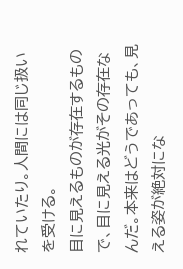れていたり。人間には同じ扱いを受ける。
目に見えるものが存在するもので、目に見える光がその存在なんだ。本来はどうであっても、見える姿が絶対にな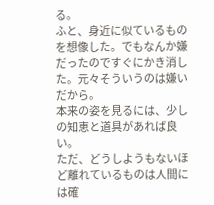る。
ふと、身近に似ているものを想像した。でもなんか嫌だったのですぐにかき消した。元々そういうのは嫌いだから。
本来の姿を見るには、少しの知恵と道具があれば良い。
ただ、どうしようもないほど離れているものは人間には確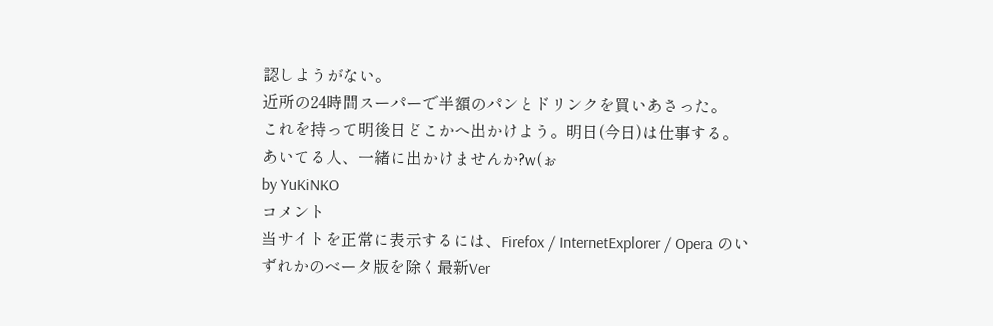認しようがない。
近所の24時間スーパーで半額のパンとドリンクを買いあさった。
これを持って明後日どこかへ出かけよう。明日(今日)は仕事する。
あいてる人、一緒に出かけませんか?w(ぉ
by YuKiNKO
コメント
当サイトを正常に表示するには、Firefox / InternetExplorer / Opera のいずれかのベータ版を除く最新Ver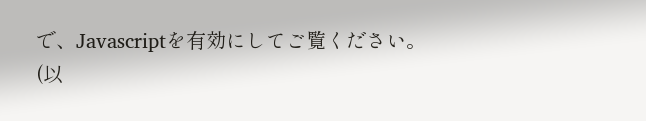で、Javascriptを有効にしてご覧ください。
(以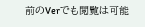前のVerでも閲覧は可能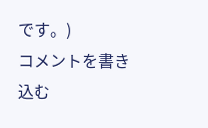です。)
コメントを書き込む